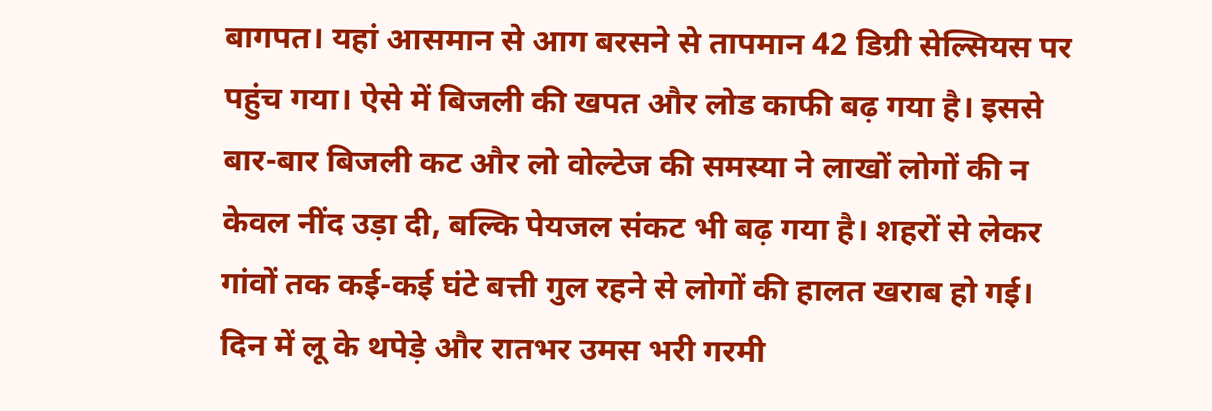बागपत। यहां आसमान से आग बरसने से तापमान 42 डिग्री सेल्सियस पर पहुंच गया। ऐसे में बिजली की खपत और लोड काफी बढ़ गया है। इससे बार-बार बिजली कट और लो वोल्टेज की समस्या ने लाखों लोगों की न केवल नींद उड़ा दी, बल्कि पेयजल संकट भी बढ़ गया है। शहरों से लेकर गांवों तक कई-कई घंटे बत्ती गुल रहने से लोगों की हालत खराब हो गई।
दिन में लू के थपेड़े और रातभर उमस भरी गरमी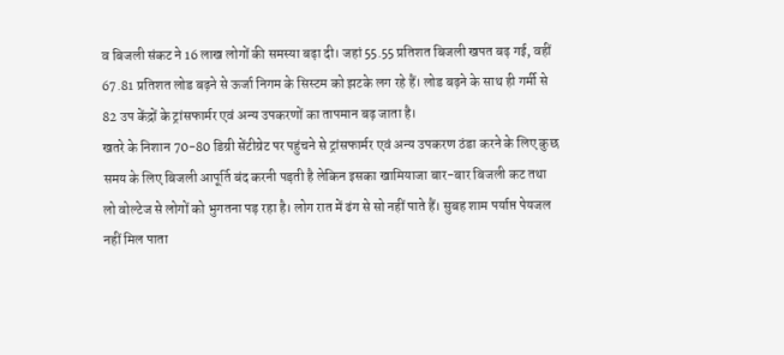व बिजली संकट ने 16 लाख लोगों की समस्या बढ़ा दी। जहां 55.55 प्रतिशत बिजली खपत बढ़ गई, वहीं 67.81 प्रतिशत लोड बढ़ने से ऊर्जा निगम के सिस्टम को झटके लग रहे हैं। लोड बढ़ने के साथ ही गर्मी से 82 उप केंद्रों के ट्रांसफार्मर एवं अन्य उपकरणों का तापमान बढ़ जाता है।
खतरे के निशान 70-80 डिग्री सेंटीग्रेट पर पहुंचने से ट्रांसफार्मर एवं अन्य उपकरण ठंडा करने के लिए कुछ समय के लिए बिजली आपूर्ति बंद करनी पड़ती है लेकिन इसका खामियाजा बार-बार बिजली कट तथा लो वोल्टेज से लोगों को भुगतना पड़ रहा है। लोग रात में ढंग से सो नहीं पाते हैं। सुबह शाम पर्याप्त पेयजल नहीं मिल पाता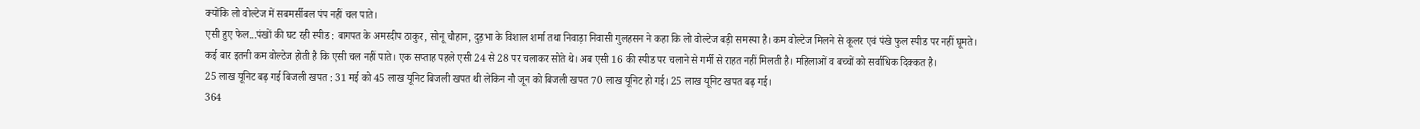क्योंकि लो वोल्टेज में सबमर्सीबल पंप नहीं चल पाते।
एसी हुए फेल...पंखों की घट रही स्पीड : बागपत के अमरदीप ठाकुर, सोनू चौहान, दुड़भा के विशाल शर्मा तथा निवाड़ा निवासी गुलहसन ने कहा कि लो वोल्टेज बड़ी समस्या है। कम वोल्टेज मिलने से कूलर एवं पंखे फुल स्पीड पर नहीं घूमते।
कई बार इतनी कम वोल्टेज होती है कि एसी चल नहीं पाते। एक सप्ताह पहले एसी 24 से 28 पर चलाकर सोते थे। अब एसी 16 की स्पीड पर चलाने से गर्मी से राहत नहीं मिलती है। महिलाओं व बच्चों को सर्वाधिक दिक्कत है।
25 लाख यूनिट बढ़ गई बिजली खपत : 31 मई को 45 लाख यूनिट बिजली खपत थी लेकिन नौ जून को बिजली खपत 70 लाख यूनिट हो गई। 25 लाख यूनिट खपत बढ़ गई।
364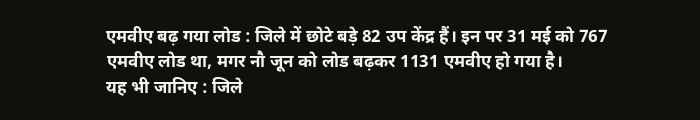एमवीए बढ़ गया लोड : जिले में छोटे बड़े 82 उप केंद्र हैं। इन पर 31 मई को 767 एमवीए लोड था, मगर नौ जून को लोड बढ़कर 1131 एमवीए हो गया है।
यह भी जानिए : जिले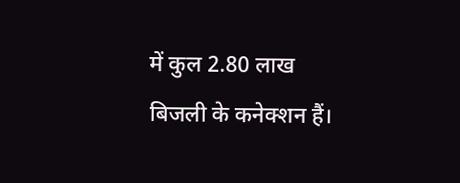में कुल 2.80 लाख बिजली के कनेक्शन हैं।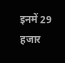इनमें 29 हजार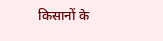किसानों के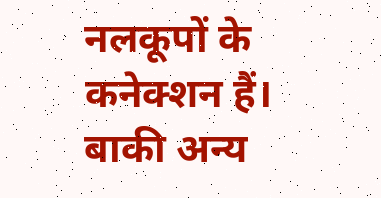नलकूपों के कनेक्शन हैं। बाकी अन्य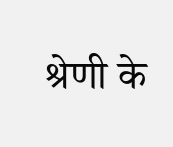श्रेणी के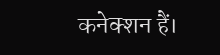कनेक्शन हैं।